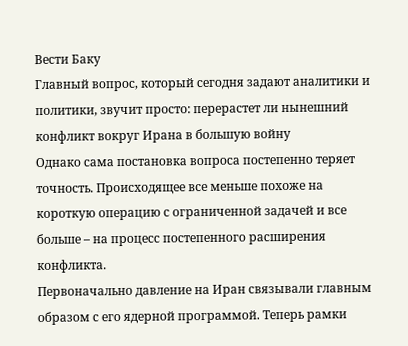Вести Баку
Главный вопрос, который сегодня задают аналитики и политики, звучит просто: перерастет ли нынешний конфликт вокруг Ирана в большую войну
Однако сама постановка вопроса постепенно теряет точность. Происходящее все меньше похоже на короткую операцию с ограниченной задачей и все больше – на процесс постепенного расширения конфликта.
Первоначально давление на Иран связывали главным образом с его ядерной программой. Теперь рамки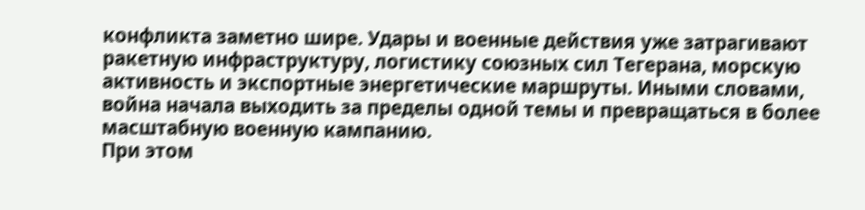конфликта заметно шире. Удары и военные действия уже затрагивают ракетную инфраструктуру, логистику союзных сил Тегерана, морскую активность и экспортные энергетические маршруты. Иными словами, война начала выходить за пределы одной темы и превращаться в более масштабную военную кампанию.
При этом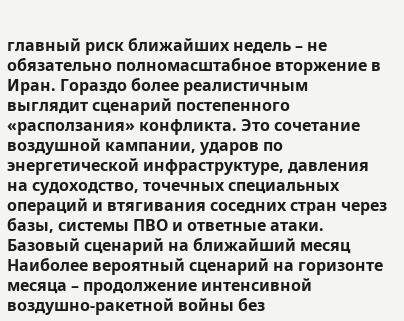главный риск ближайших недель – не обязательно полномасштабное вторжение в Иран. Гораздо более реалистичным выглядит сценарий постепенного «расползания» конфликта. Это сочетание воздушной кампании, ударов по энергетической инфраструктуре, давления на судоходство, точечных специальных операций и втягивания соседних стран через базы, системы ПВО и ответные атаки.
Базовый сценарий на ближайший месяц
Наиболее вероятный сценарий на горизонте месяца – продолжение интенсивной воздушно-ракетной войны без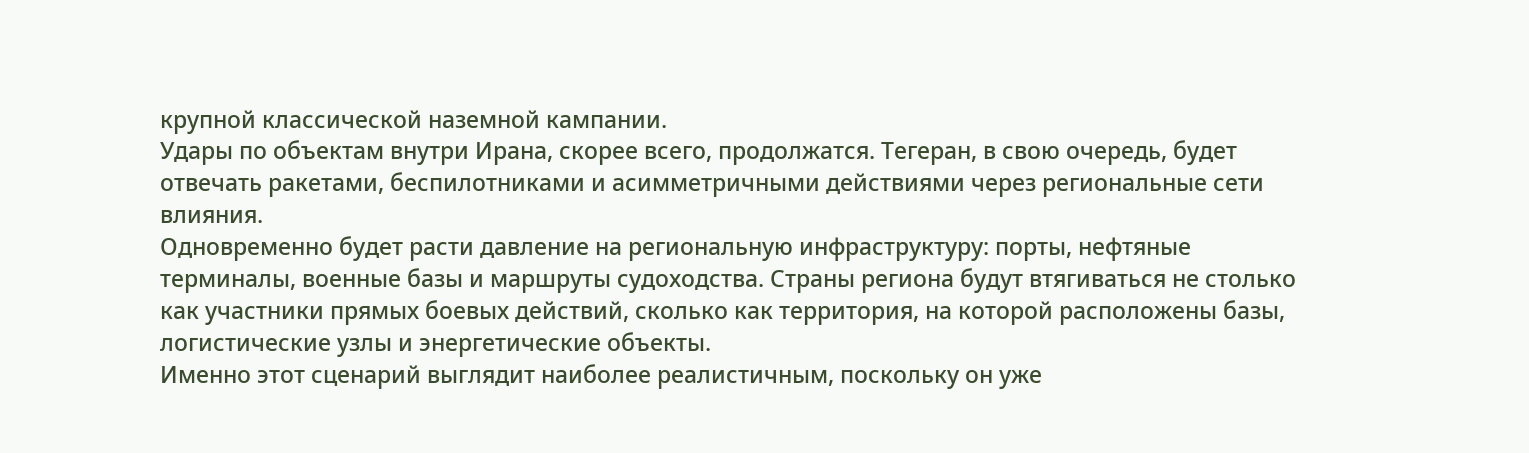крупной классической наземной кампании.
Удары по объектам внутри Ирана, скорее всего, продолжатся. Тегеран, в свою очередь, будет отвечать ракетами, беспилотниками и асимметричными действиями через региональные сети влияния.
Одновременно будет расти давление на региональную инфраструктуру: порты, нефтяные терминалы, военные базы и маршруты судоходства. Страны региона будут втягиваться не столько как участники прямых боевых действий, сколько как территория, на которой расположены базы, логистические узлы и энергетические объекты.
Именно этот сценарий выглядит наиболее реалистичным, поскольку он уже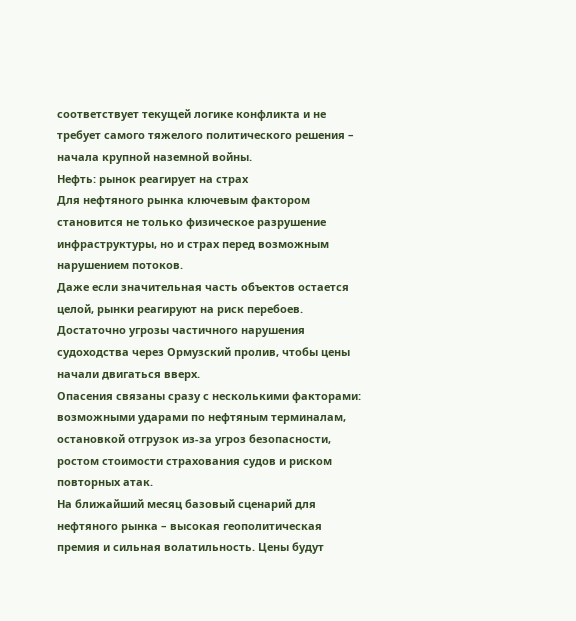соответствует текущей логике конфликта и не требует самого тяжелого политического решения – начала крупной наземной войны.
Нефть: рынок реагирует на страх
Для нефтяного рынка ключевым фактором становится не только физическое разрушение инфраструктуры, но и страх перед возможным нарушением потоков.
Даже если значительная часть объектов остается целой, рынки реагируют на риск перебоев. Достаточно угрозы частичного нарушения судоходства через Ормузский пролив, чтобы цены начали двигаться вверх.
Опасения связаны сразу с несколькими факторами: возможными ударами по нефтяным терминалам, остановкой отгрузок из-за угроз безопасности, ростом стоимости страхования судов и риском повторных атак.
На ближайший месяц базовый сценарий для нефтяного рынка – высокая геополитическая премия и сильная волатильность. Цены будут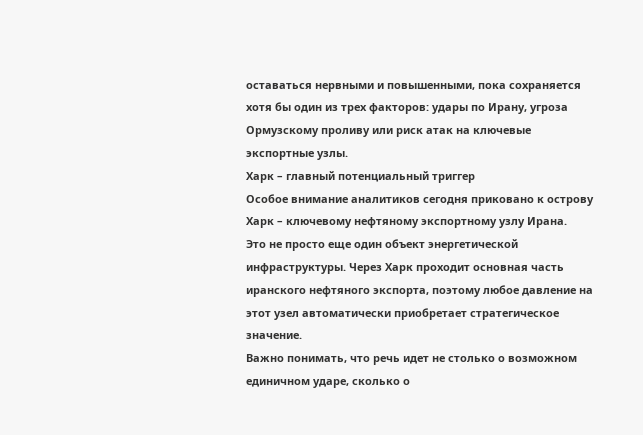оставаться нервными и повышенными, пока сохраняется хотя бы один из трех факторов: удары по Ирану, угроза Ормузскому проливу или риск атак на ключевые экспортные узлы.
Харк – главный потенциальный триггер
Особое внимание аналитиков сегодня приковано к острову Харк – ключевому нефтяному экспортному узлу Ирана.
Это не просто еще один объект энергетической инфраструктуры. Через Харк проходит основная часть иранского нефтяного экспорта, поэтому любое давление на этот узел автоматически приобретает стратегическое значение.
Важно понимать, что речь идет не столько о возможном единичном ударе, сколько о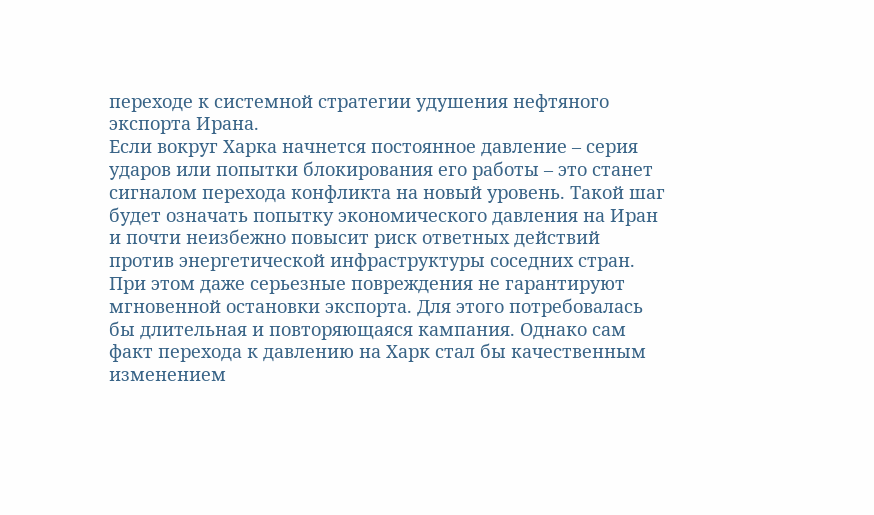переходе к системной стратегии удушения нефтяного экспорта Ирана.
Если вокруг Харка начнется постоянное давление – серия ударов или попытки блокирования его работы – это станет сигналом перехода конфликта на новый уровень. Такой шаг будет означать попытку экономического давления на Иран и почти неизбежно повысит риск ответных действий против энергетической инфраструктуры соседних стран.
При этом даже серьезные повреждения не гарантируют мгновенной остановки экспорта. Для этого потребовалась бы длительная и повторяющаяся кампания. Однако сам факт перехода к давлению на Харк стал бы качественным изменением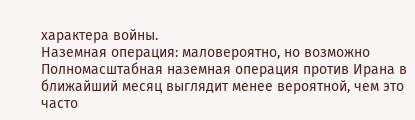характера войны.
Наземная операция: маловероятно, но возможно
Полномасштабная наземная операция против Ирана в ближайший месяц выглядит менее вероятной, чем это часто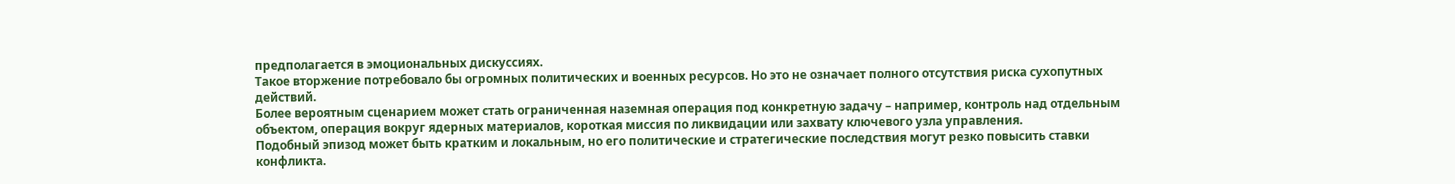предполагается в эмоциональных дискуссиях.
Такое вторжение потребовало бы огромных политических и военных ресурсов. Но это не означает полного отсутствия риска сухопутных действий.
Более вероятным сценарием может стать ограниченная наземная операция под конкретную задачу – например, контроль над отдельным объектом, операция вокруг ядерных материалов, короткая миссия по ликвидации или захвату ключевого узла управления.
Подобный эпизод может быть кратким и локальным, но его политические и стратегические последствия могут резко повысить ставки конфликта.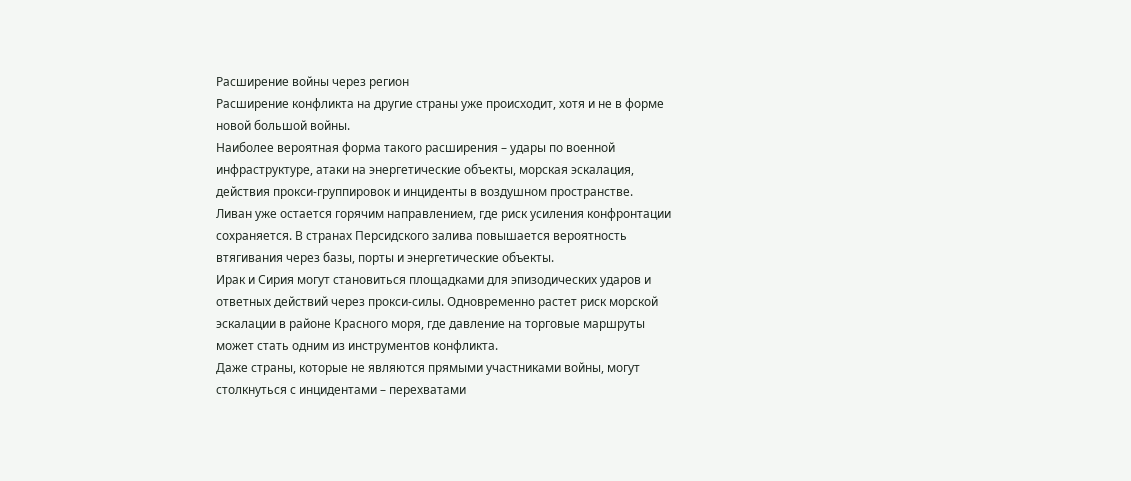Расширение войны через регион
Расширение конфликта на другие страны уже происходит, хотя и не в форме новой большой войны.
Наиболее вероятная форма такого расширения – удары по военной инфраструктуре, атаки на энергетические объекты, морская эскалация, действия прокси-группировок и инциденты в воздушном пространстве.
Ливан уже остается горячим направлением, где риск усиления конфронтации сохраняется. В странах Персидского залива повышается вероятность втягивания через базы, порты и энергетические объекты.
Ирак и Сирия могут становиться площадками для эпизодических ударов и ответных действий через прокси-силы. Одновременно растет риск морской эскалации в районе Красного моря, где давление на торговые маршруты может стать одним из инструментов конфликта.
Даже страны, которые не являются прямыми участниками войны, могут столкнуться с инцидентами – перехватами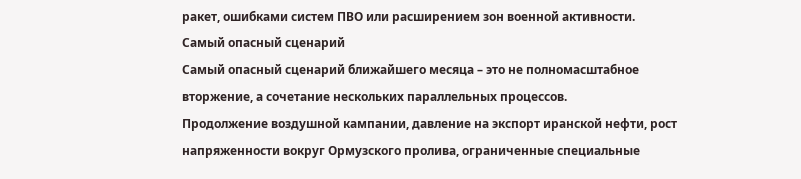ракет, ошибками систем ПВО или расширением зон военной активности.
Самый опасный сценарий
Самый опасный сценарий ближайшего месяца – это не полномасштабное вторжение, а сочетание нескольких параллельных процессов.
Продолжение воздушной кампании, давление на экспорт иранской нефти, рост напряженности вокруг Ормузского пролива, ограниченные специальные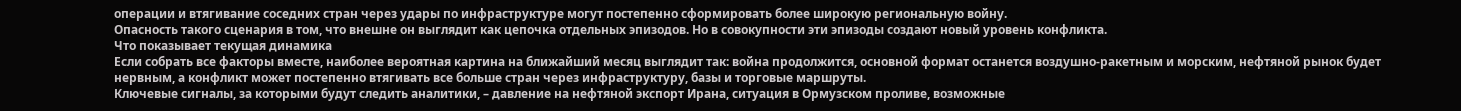операции и втягивание соседних стран через удары по инфраструктуре могут постепенно сформировать более широкую региональную войну.
Опасность такого сценария в том, что внешне он выглядит как цепочка отдельных эпизодов. Но в совокупности эти эпизоды создают новый уровень конфликта.
Что показывает текущая динамика
Если собрать все факторы вместе, наиболее вероятная картина на ближайший месяц выглядит так: война продолжится, основной формат останется воздушно-ракетным и морским, нефтяной рынок будет нервным, а конфликт может постепенно втягивать все больше стран через инфраструктуру, базы и торговые маршруты.
Ключевые сигналы, за которыми будут следить аналитики, – давление на нефтяной экспорт Ирана, ситуация в Ормузском проливе, возможные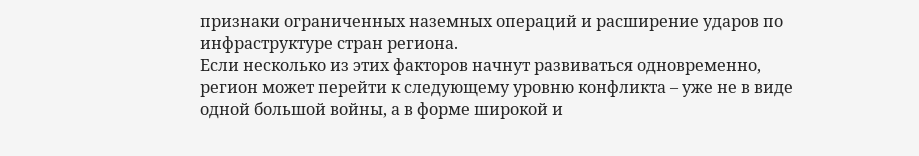признаки ограниченных наземных операций и расширение ударов по инфраструктуре стран региона.
Если несколько из этих факторов начнут развиваться одновременно, регион может перейти к следующему уровню конфликта – уже не в виде одной большой войны, а в форме широкой и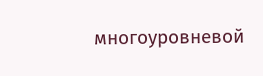многоуровневой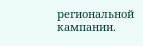региональной кампании.